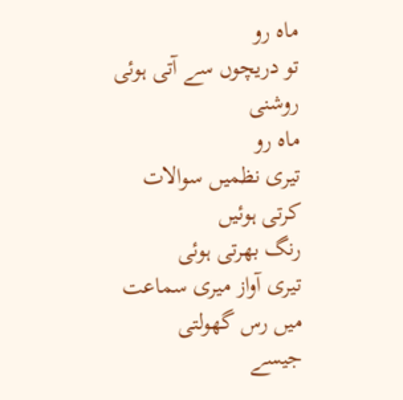ماہ رو
تو دریچوں سے آتی ہوئی روشنی
ماہ رو
تیری نظمیں سوالات کرتی ہوئیں
رنگ بھرتی ہوئی
تیری آواز میری سماعت میں رس گھولتی
جیسے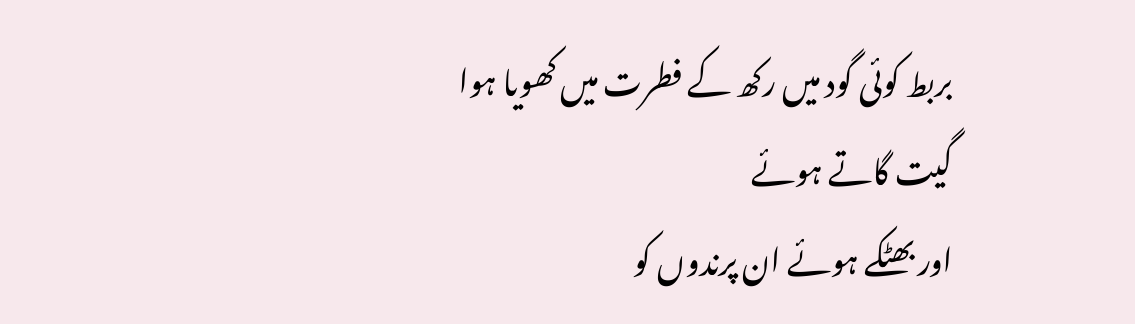بربط کوئی گود میں رکھ کے فطرت میں کھویا ہوا
گیت گاتے ہوئے
اور بھٹکے ہوئے ان پرندوں کو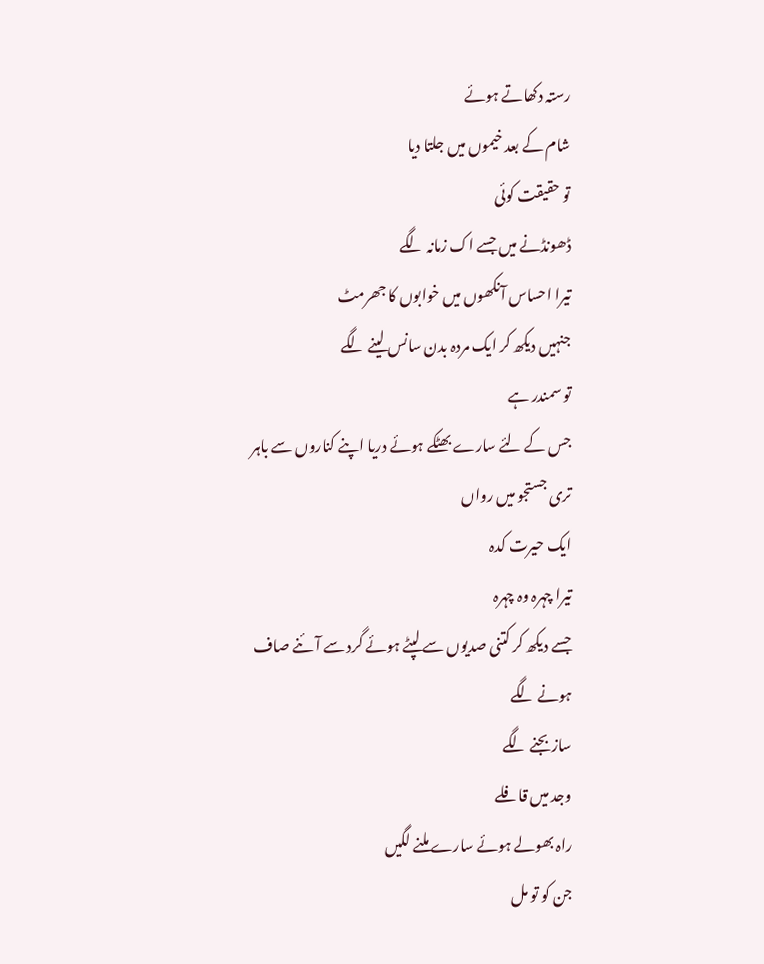رستہ دکھاتے ہوئے
شام کے بعد خیموں میں جلتا دیا
تو حقیقت کوئی
ڈھونڈنے میں جسے اک زمانہ لگے
تیرا احساس آنکھوں میں خوابوں کا جھرمٹ
جنہیں دیکھ کر ایک مردہ بدن سانس لینے لگے
تو سمندر ہے
جس کے لئے سارے بھٹکے ہوئے دریا اپنے کناروں سے باہر تری جستجو میں رواں
ایک حیرت کدہ
تیرا چہرہ وہ چہرہ
جسے دیکھ کر کتنی صدیوں سے لپٹے ہوئے گرد سے آئنے صاف ہونے لگے
ساز بجنے لگے
وجد میں قافلے
راہ بھولے ہوئے سارے ملنے لگیں
جن کو تو مل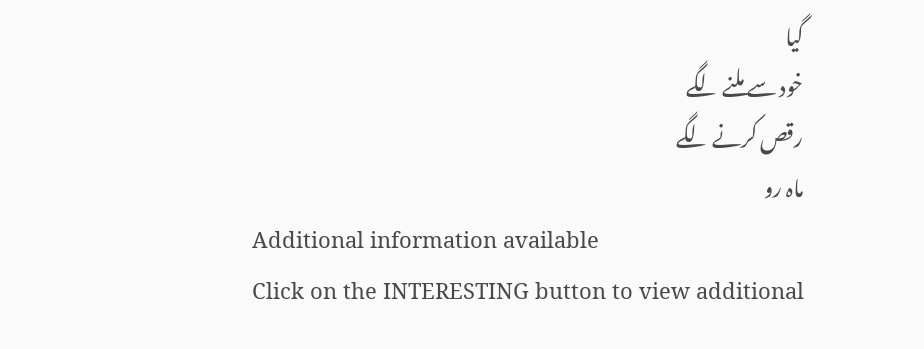گیا
خود سے ملنے لگے
رقص کرنے لگے
ماہ رو
Additional information available
Click on the INTERESTING button to view additional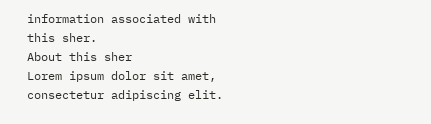information associated with this sher.
About this sher
Lorem ipsum dolor sit amet, consectetur adipiscing elit.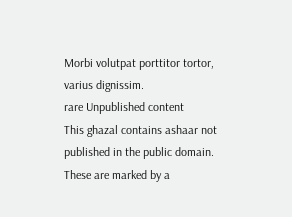Morbi volutpat porttitor tortor, varius dignissim.
rare Unpublished content
This ghazal contains ashaar not published in the public domain. These are marked by a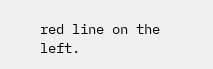red line on the left.